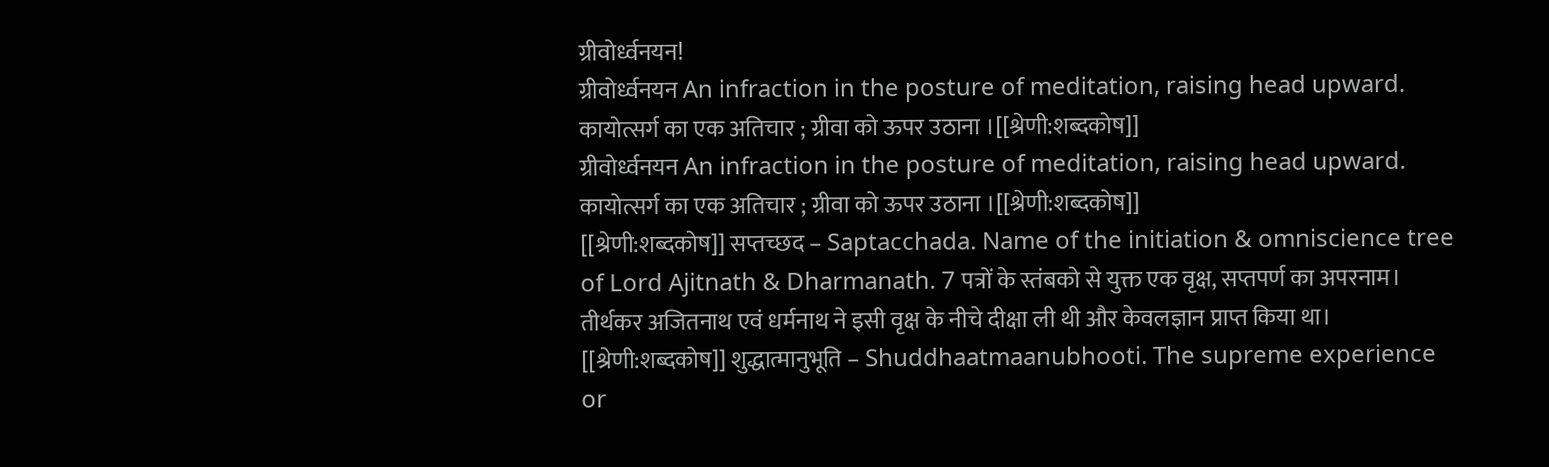ग्रीवोर्ध्वनयन!
ग्रीवोर्ध्वनयन An infraction in the posture of meditation, raising head upward. कायोत्सर्ग का एक अतिचार ; ग्रीवा को ऊपर उठाना ।[[श्रेणी:शब्दकोष]]
ग्रीवोर्ध्वनयन An infraction in the posture of meditation, raising head upward. कायोत्सर्ग का एक अतिचार ; ग्रीवा को ऊपर उठाना ।[[श्रेणी:शब्दकोष]]
[[श्रेणी:शब्दकोष]] सप्तच्छद – Saptacchada. Name of the initiation & omniscience tree of Lord Ajitnath & Dharmanath. 7 पत्रों के स्तंबको से युक्त एक वृक्ष, सप्तपर्ण का अपरनाम। तीर्थकर अजितनाथ एवं धर्मनाथ ने इसी वृक्ष के नीचे दीक्षा ली थी और केवलज्ञान प्राप्त किया था।
[[श्रेणी:शब्दकोष]] शुद्धात्मानुभूति – Shuddhaatmaanubhooti. The supreme experience or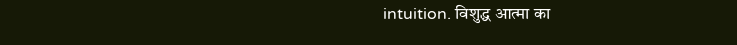intuition. विशुद्ध आत्मा का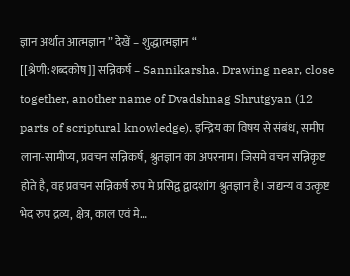ज्ञान अर्थात आत्मज्ञान ” देखें – शुद्धात्मज्ञान “
[[श्रेणी:शब्दकोष]] सन्निकर्ष – Sannikarsha. Drawing near, close together, another name of Dvadshnag Shrutgyan (12 parts of scriptural knowledge). इन्द्रिय का विषय से संबंध, समीप लाना-सामीप्य, प्रवचन सन्निकर्ष, श्रुतज्ञान का अपरनाम। जिसमे वचन सन्निकृष्ट होते है, वह प्रवचन सन्निकर्ष रुप मे प्रसिद्व द्वादशांग श्रुतज्ञान है। जद्यन्य व उत्कृष्ट भेद रुप द्रव्य, क्षेत्र, काल एवं मे…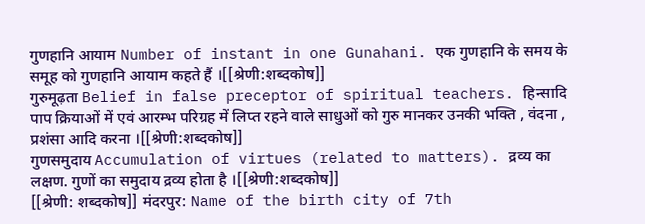गुणहानि आयाम Number of instant in one Gunahani. एक गुणहानि के समय के समूह को गुणहानि आयाम कहते हैं ।[[श्रेणी:शब्दकोष]]
गुरुमूढ़ता Belief in false preceptor of spiritual teachers. हिन्सादि पाप क्रियाओं में एवं आरम्भ परिग्रह में लिप्त रहने वाले साधुओं को गुरु मानकर उनकी भक्ति , वंदना , प्रशंसा आदि करना ।[[श्रेणी:शब्दकोष]]
गुणसमुदाय Accumulation of virtues (related to matters). द्रव्य का लक्षण. गुणों का समुदाय द्रव्य होता है ।[[श्रेणी:शब्दकोष]]
[[श्रेणी: शब्दकोष]] मंदरपुर: Name of the birth city of 7th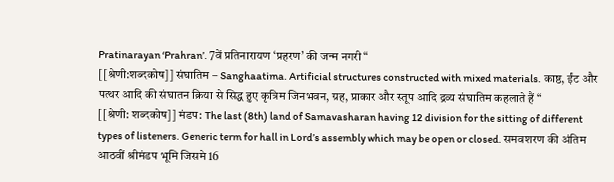Pratinarayan ‘Prahran’. 7वें प्रतिनारायण ‘प्रहरण’ की जन्म नगरी “
[[श्रेणी:शब्दकोष]] संघातिम – Sanghaatima. Artificial structures constructed with mixed materials. काष्ठ, ईंट और पत्थर आदि की संघातन क्रिया से सिद्ध हुए कृत्रिम जिनभवन, ग्रह, प्राकार और स्तूप आदि द्रव्य संघातिम कहलाते हैं “
[[श्रेणी: शब्दकोष]] मंडप: The last (8th) land of Samavasharan having 12 division for the sitting of different types of listeners. Generic term for hall in Lord’s assembly which may be open or closed. समवशरण की अंतिम आठवीं श्रीमंडप भूमि जिसमे 16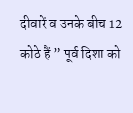दीवारें व उनके बीच 12 कोठे हैं ” पूर्व दिशा को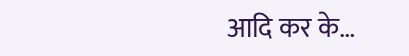आदि कर के…